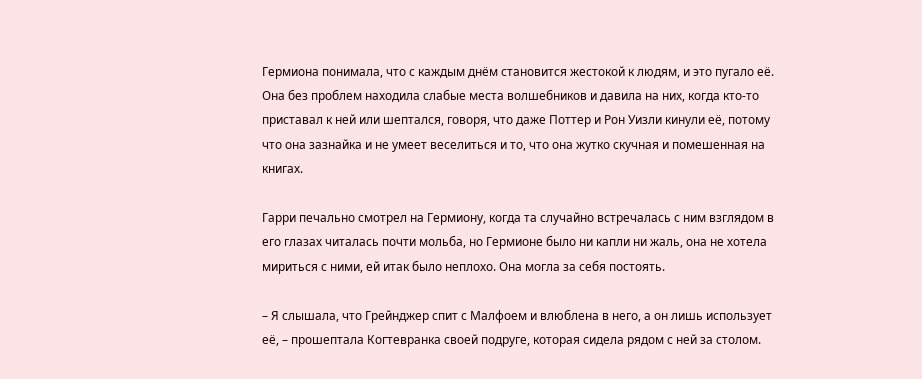Гермиона понимала, что с каждым днём становится жестокой к людям, и это пугало её. Она без проблем находила слабые места волшебников и давила на них, когда кто-то приставал к ней или шептался, говоря, что даже Поттер и Рон Уизли кинули её, потому что она зазнайка и не умеет веселиться и то, что она жутко скучная и помешенная на книгах.

Гарри печально смотрел на Гермиону, когда та случайно встречалась с ним взглядом в его глазах читалась почти мольба, но Гермионе было ни капли ни жаль, она не хотела мириться с ними, ей итак было неплохо. Она могла за себя постоять.

– Я слышала, что Грейнджер спит с Малфоем и влюблена в него, а он лишь использует её, – прошептала Когтевранка своей подруге, которая сидела рядом с ней за столом.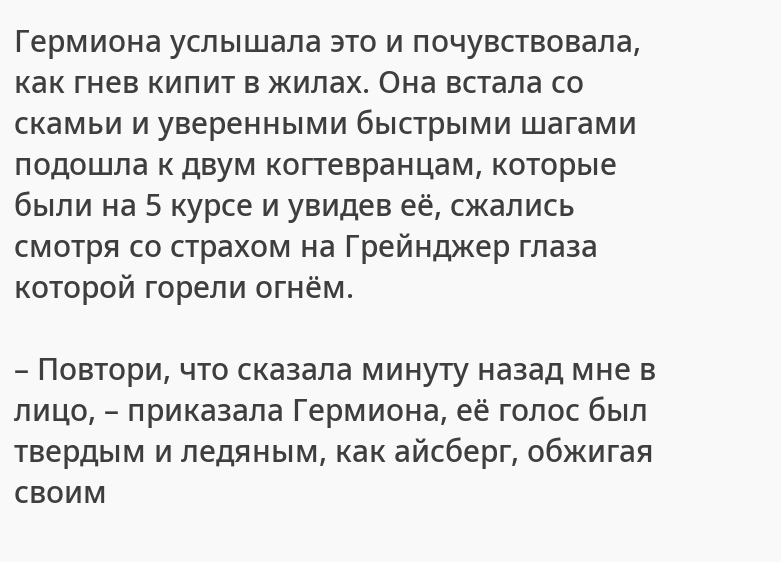Гермиона услышала это и почувствовала, как гнев кипит в жилах. Она встала со скамьи и уверенными быстрыми шагами подошла к двум когтевранцам, которые были на 5 курсе и увидев её, сжались смотря со страхом на Грейнджер глаза которой горели огнём.

– Повтори, что сказала минуту назад мне в лицо, – приказала Гермиона, её голос был твердым и ледяным, как айсберг, обжигая своим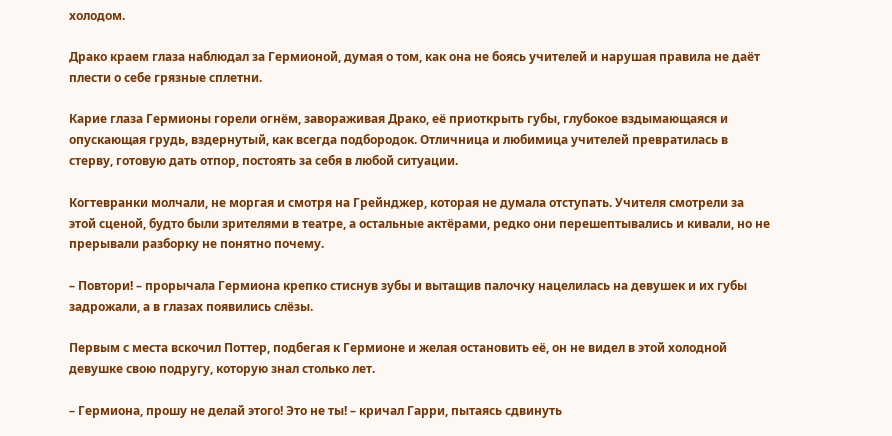холодом.

Драко краем глаза наблюдал за Гермионой, думая о том, как она не боясь учителей и нарушая правила не даёт плести о себе грязные сплетни.

Карие глаза Гермионы горели огнём, завораживая Драко, её приоткрыть губы, глубокое вздымающаяся и опускающая грудь, вздернутый, как всегда подбородок. Отличница и любимица учителей превратилась в стерву, готовую дать отпор, постоять за себя в любой ситуации.

Когтевранки молчали, не моргая и смотря на Грейнджер, которая не думала отступать. Учителя смотрели за этой сценой, будто были зрителями в театре, а остальные актёрами, редко они перешептывались и кивали, но не прерывали разборку не понятно почему.

– Повтори! – прорычала Гермиона крепко стиснув зубы и вытащив палочку нацелилась на девушек и их губы задрожали, а в глазах появились слёзы.

Первым с места вскочил Поттер, подбегая к Гермионе и желая остановить её, он не видел в этой холодной девушке свою подругу, которую знал столько лет.

– Гермиона, прошу не делай этого! Это не ты! – кричал Гарри, пытаясь сдвинуть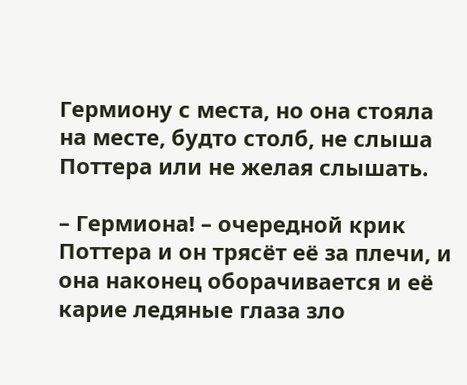Гермиону с места, но она стояла на месте, будто столб, не слыша Поттера или не желая слышать.

– Гермиона! – очередной крик Поттера и он трясёт её за плечи, и она наконец оборачивается и её карие ледяные глаза зло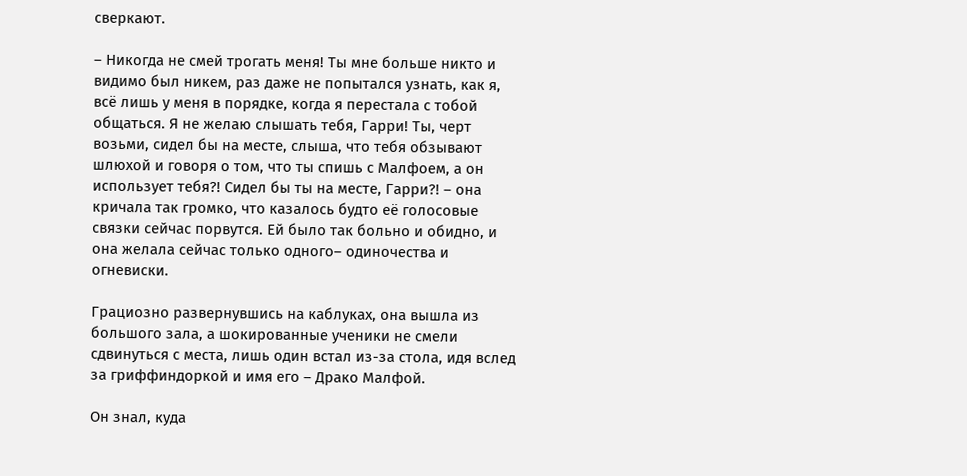сверкают.

– Никогда не смей трогать меня! Ты мне больше никто и видимо был никем, раз даже не попытался узнать, как я, всё лишь у меня в порядке, когда я перестала с тобой общаться. Я не желаю слышать тебя, Гарри! Ты, черт возьми, сидел бы на месте, слыша, что тебя обзывают шлюхой и говоря о том, что ты спишь с Малфоем, а он использует тебя?! Сидел бы ты на месте, Гарри?! – она кричала так громко, что казалось будто её голосовые связки сейчас порвутся. Ей было так больно и обидно, и она желала сейчас только одного– одиночества и огневиски.

Грациозно развернувшись на каблуках, она вышла из большого зала, а шокированные ученики не смели сдвинуться с места, лишь один встал из-за стола, идя вслед за гриффиндоркой и имя его – Драко Малфой.

Он знал, куда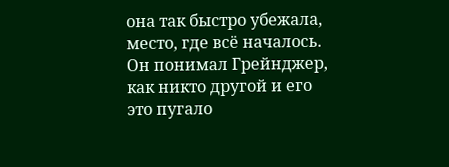она так быстро убежала, место, где всё началось. Он понимал Грейнджер, как никто другой и его это пугало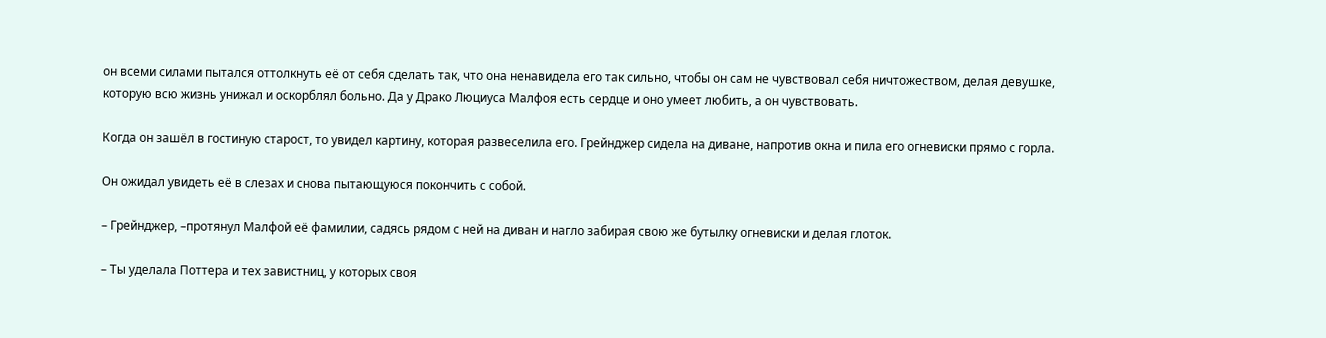он всеми силами пытался оттолкнуть её от себя сделать так, что она ненавидела его так сильно, чтобы он сам не чувствовал себя ничтожеством, делая девушке, которую всю жизнь унижал и оскорблял больно. Да у Драко Люциуса Малфоя есть сердце и оно умеет любить, а он чувствовать.

Когда он зашёл в гостиную старост, то увидел картину, которая развеселила его. Грейнджер сидела на диване, напротив окна и пила его огневиски прямо с горла.

Он ожидал увидеть её в слезах и снова пытающуюся покончить с собой.

– Грейнджер, –протянул Малфой её фамилии, садясь рядом с ней на диван и нагло забирая свою же бутылку огневиски и делая глоток.

– Ты уделала Поттера и тех завистниц, у которых своя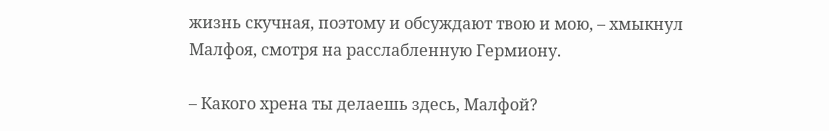жизнь скучная, поэтому и обсуждают твою и мою, – хмыкнул Малфоя, смотря на расслабленную Гермиону.

– Какого хрена ты делаешь здесь, Малфой?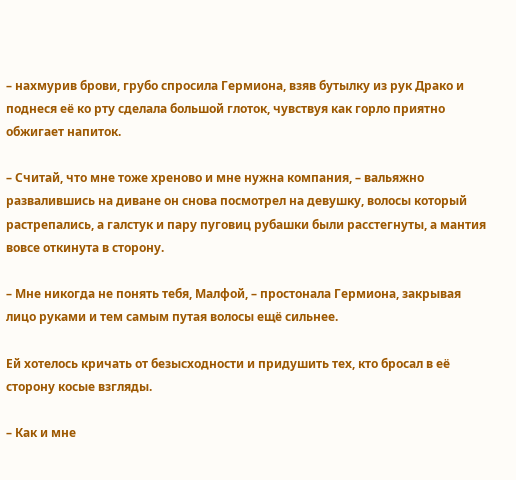– нахмурив брови, грубо спросила Гермиона, взяв бутылку из рук Драко и поднеся её ко рту сделала большой глоток, чувствуя как горло приятно обжигает напиток.

– Считай, что мне тоже хреново и мне нужна компания, – вальяжно развалившись на диване он снова посмотрел на девушку, волосы который растрепались, а галстук и пару пуговиц рубашки были расстегнуты, а мантия вовсе откинута в сторону.

– Мне никогда не понять тебя, Малфой, – простонала Гермиона, закрывая лицо руками и тем самым путая волосы ещё сильнее.

Ей хотелось кричать от безысходности и придушить тех, кто бросал в её сторону косые взгляды.

– Как и мне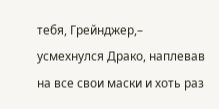тебя, Грейнджер,– усмехнулся Драко, наплевав на все свои маски и хоть раз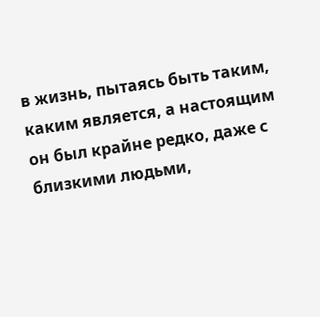в жизнь, пытаясь быть таким, каким является, а настоящим он был крайне редко, даже с близкими людьми,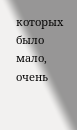которых было мало, очень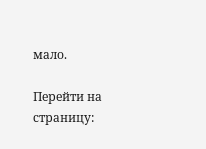мало.

Перейти на страницу: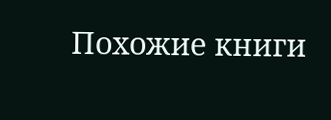Похожие книги